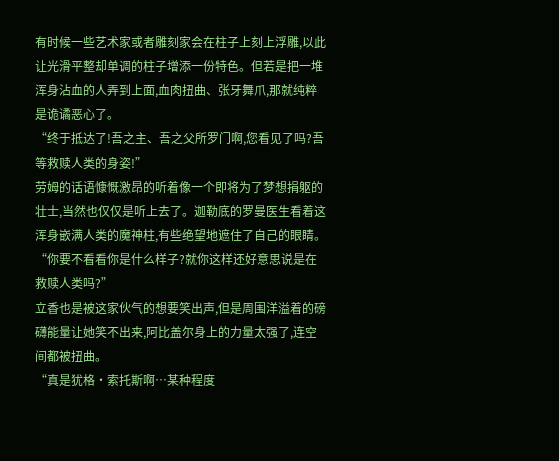有时候一些艺术家或者雕刻家会在柱子上刻上浮雕,以此让光滑平整却单调的柱子增添一份特色。但若是把一堆浑身沾血的人弄到上面,血肉扭曲、张牙舞爪,那就纯粹是诡谲恶心了。
“终于抵达了!吾之主、吾之父所罗门啊,您看见了吗?吾等救赎人类的身姿!”
劳姆的话语慷慨激昂的听着像一个即将为了梦想捐躯的壮士,当然也仅仅是听上去了。迦勒底的罗曼医生看着这浑身嵌满人类的魔神柱,有些绝望地遮住了自己的眼睛。
“你要不看看你是什么样子?就你这样还好意思说是在救赎人类吗?”
立香也是被这家伙气的想要笑出声,但是周围洋溢着的磅礴能量让她笑不出来,阿比盖尔身上的力量太强了,连空间都被扭曲。
“真是犹格·索托斯啊…某种程度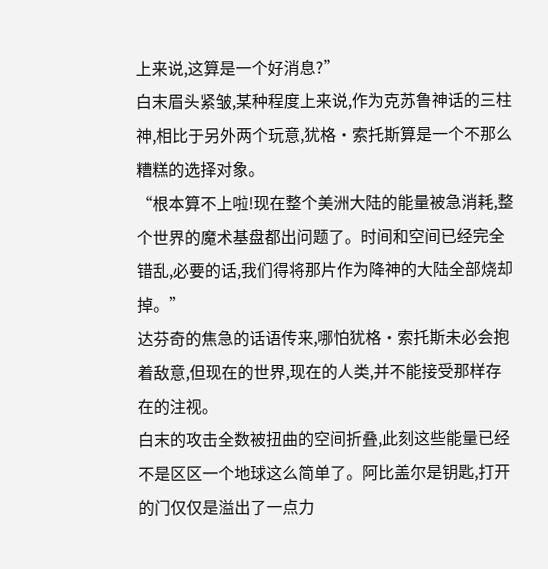上来说,这算是一个好消息?”
白末眉头紧皱,某种程度上来说,作为克苏鲁神话的三柱神,相比于另外两个玩意,犹格·索托斯算是一个不那么糟糕的选择对象。
“根本算不上啦!现在整个美洲大陆的能量被急消耗,整个世界的魔术基盘都出问题了。时间和空间已经完全错乱,必要的话,我们得将那片作为降神的大陆全部烧却掉。”
达芬奇的焦急的话语传来,哪怕犹格·索托斯未必会抱着敌意,但现在的世界,现在的人类,并不能接受那样存在的注视。
白末的攻击全数被扭曲的空间折叠,此刻这些能量已经不是区区一个地球这么简单了。阿比盖尔是钥匙,打开的门仅仅是溢出了一点力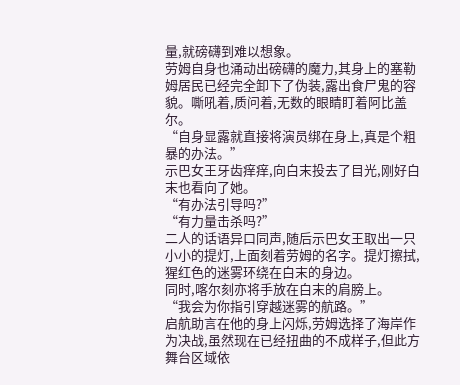量,就磅礴到难以想象。
劳姆自身也涌动出磅礴的魔力,其身上的塞勒姆居民已经完全卸下了伪装,露出食尸鬼的容貌。嘶吼着,质问着,无数的眼睛盯着阿比盖尔。
“自身显露就直接将演员绑在身上,真是个粗暴的办法。”
示巴女王牙齿痒痒,向白末投去了目光,刚好白末也看向了她。
“有办法引导吗?”
“有力量击杀吗?”
二人的话语异口同声,随后示巴女王取出一只小小的提灯,上面刻着劳姆的名字。提灯擦拭,猩红色的迷雾环绕在白末的身边。
同时,喀尔刻亦将手放在白末的肩膀上。
“我会为你指引穿越迷雾的航路。”
启航助言在他的身上闪烁,劳姆选择了海岸作为决战,虽然现在已经扭曲的不成样子,但此方舞台区域依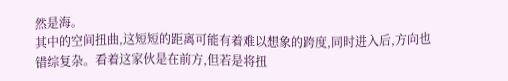然是海。
其中的空间扭曲,这短短的距离可能有着难以想象的跨度,同时进入后,方向也错综复杂。看着这家伙是在前方,但若是将扭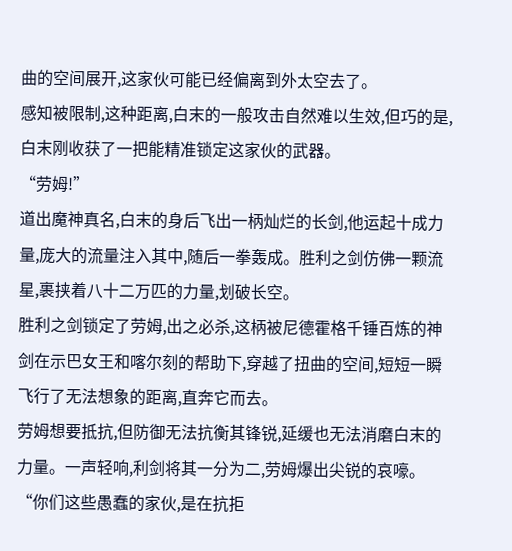曲的空间展开,这家伙可能已经偏离到外太空去了。
感知被限制,这种距离,白末的一般攻击自然难以生效,但巧的是,白末刚收获了一把能精准锁定这家伙的武器。
“劳姆!”
道出魔神真名,白末的身后飞出一柄灿烂的长剑,他运起十成力量,庞大的流量注入其中,随后一拳轰成。胜利之剑仿佛一颗流星,裹挟着八十二万匹的力量,划破长空。
胜利之剑锁定了劳姆,出之必杀,这柄被尼德霍格千锤百炼的神剑在示巴女王和喀尔刻的帮助下,穿越了扭曲的空间,短短一瞬飞行了无法想象的距离,直奔它而去。
劳姆想要抵抗,但防御无法抗衡其锋锐,延缓也无法消磨白末的力量。一声轻响,利剑将其一分为二,劳姆爆出尖锐的哀嚎。
“你们这些愚蠢的家伙,是在抗拒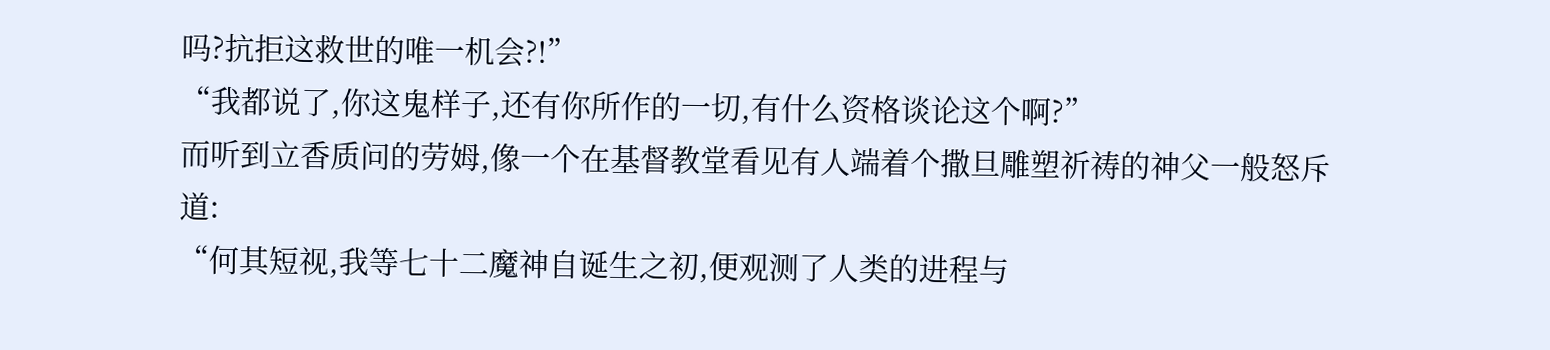吗?抗拒这救世的唯一机会?!”
“我都说了,你这鬼样子,还有你所作的一切,有什么资格谈论这个啊?”
而听到立香质问的劳姆,像一个在基督教堂看见有人端着个撒旦雕塑祈祷的神父一般怒斥道:
“何其短视,我等七十二魔神自诞生之初,便观测了人类的进程与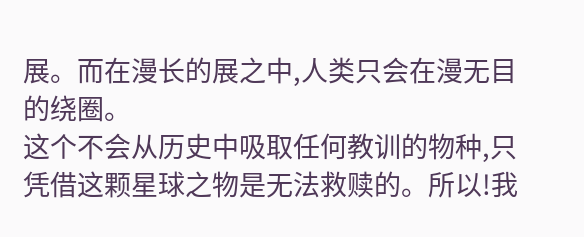展。而在漫长的展之中,人类只会在漫无目的绕圈。
这个不会从历史中吸取任何教训的物种,只凭借这颗星球之物是无法救赎的。所以!我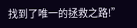找到了唯一的拯救之路!”